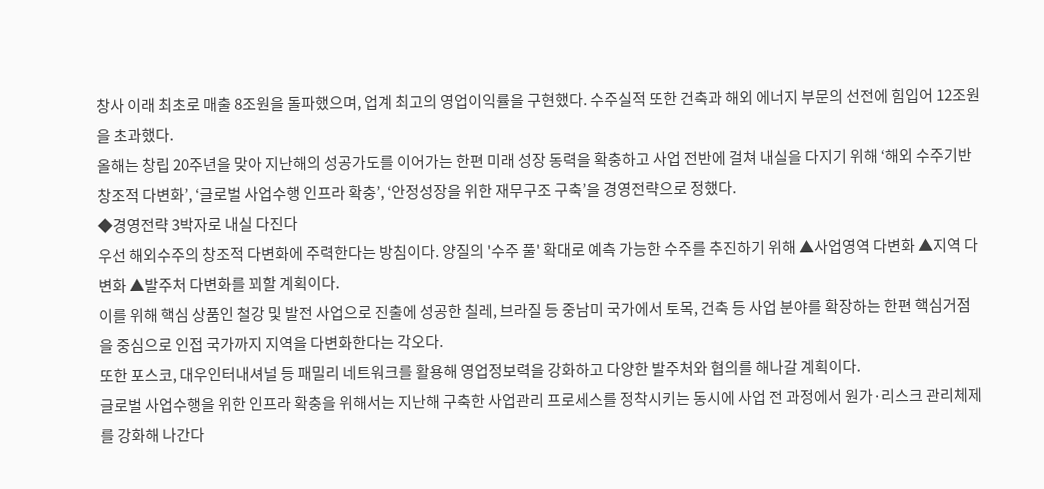창사 이래 최초로 매출 8조원을 돌파했으며, 업계 최고의 영업이익률을 구현했다. 수주실적 또한 건축과 해외 에너지 부문의 선전에 힘입어 12조원을 초과했다.
올해는 창립 20주년을 맞아 지난해의 성공가도를 이어가는 한편 미래 성장 동력을 확충하고 사업 전반에 걸쳐 내실을 다지기 위해 ‘해외 수주기반 창조적 다변화’, ‘글로벌 사업수행 인프라 확충’, ‘안정성장을 위한 재무구조 구축’을 경영전략으로 정했다.
◆경영전략 3박자로 내실 다진다
우선 해외수주의 창조적 다변화에 주력한다는 방침이다. 양질의 '수주 풀' 확대로 예측 가능한 수주를 추진하기 위해 ▲사업영역 다변화 ▲지역 다변화 ▲발주처 다변화를 꾀할 계획이다.
이를 위해 핵심 상품인 철강 및 발전 사업으로 진출에 성공한 칠레, 브라질 등 중남미 국가에서 토목, 건축 등 사업 분야를 확장하는 한편 핵심거점을 중심으로 인접 국가까지 지역을 다변화한다는 각오다.
또한 포스코, 대우인터내셔널 등 패밀리 네트워크를 활용해 영업정보력을 강화하고 다양한 발주처와 협의를 해나갈 계획이다.
글로벌 사업수행을 위한 인프라 확충을 위해서는 지난해 구축한 사업관리 프로세스를 정착시키는 동시에 사업 전 과정에서 원가·리스크 관리체제를 강화해 나간다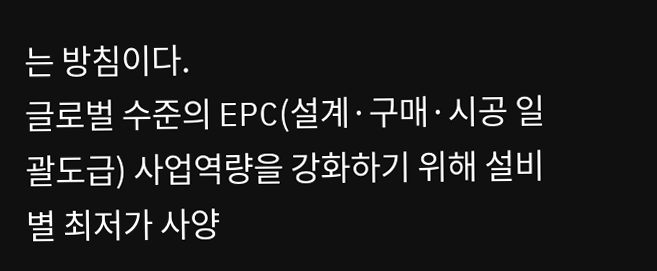는 방침이다.
글로벌 수준의 EPC(설계·구매·시공 일괄도급) 사업역량을 강화하기 위해 설비별 최저가 사양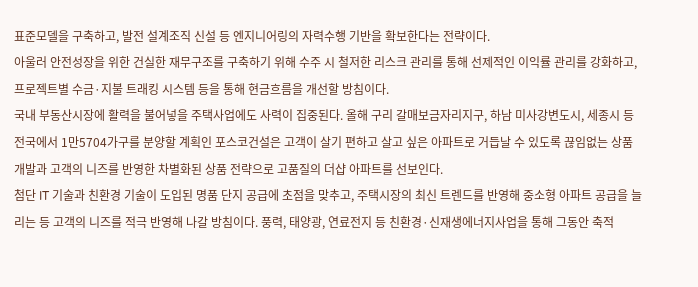표준모델을 구축하고, 발전 설계조직 신설 등 엔지니어링의 자력수행 기반을 확보한다는 전략이다.
아울러 안전성장을 위한 건실한 재무구조를 구축하기 위해 수주 시 철저한 리스크 관리를 통해 선제적인 이익률 관리를 강화하고, 프로젝트별 수금·지불 트래킹 시스템 등을 통해 현금흐름을 개선할 방침이다.
국내 부동산시장에 활력을 불어넣을 주택사업에도 사력이 집중된다. 올해 구리 갈매보금자리지구, 하남 미사강변도시, 세종시 등 전국에서 1만5704가구를 분양할 계획인 포스코건설은 고객이 살기 편하고 살고 싶은 아파트로 거듭날 수 있도록 끊임없는 상품 개발과 고객의 니즈를 반영한 차별화된 상품 전략으로 고품질의 더샵 아파트를 선보인다.
첨단 IT 기술과 친환경 기술이 도입된 명품 단지 공급에 초점을 맞추고, 주택시장의 최신 트렌드를 반영해 중소형 아파트 공급을 늘리는 등 고객의 니즈를 적극 반영해 나갈 방침이다. 풍력, 태양광, 연료전지 등 친환경·신재생에너지사업을 통해 그동안 축적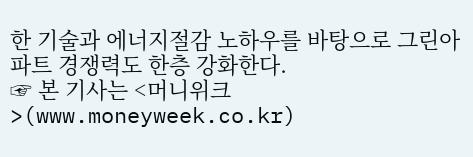한 기술과 에너지절감 노하우를 바탕으로 그린아파트 경쟁력도 한층 강화한다.
☞ 본 기사는 <머니위크>(www.moneyweek.co.kr)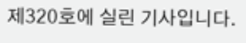제320호에 실린 기사입니다.